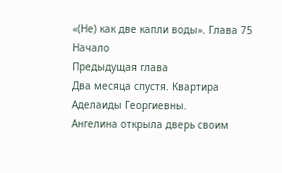«(Не) как две капли воды». Глава 75
Начало
Предыдущая глава
Два месяца спустя. Квартира Аделаиды Георгиевны.
Ангелина открыла дверь своим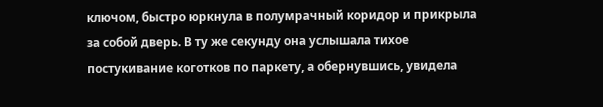ключом, быстро юркнула в полумрачный коридор и прикрыла за собой дверь. В ту же секунду она услышала тихое постукивание коготков по паркету, а обернувшись, увидела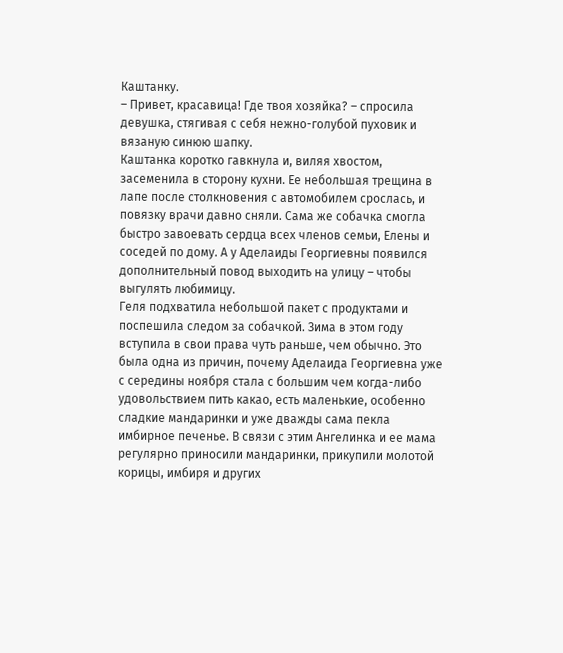Каштанку.
– Привет, красавица! Где твоя хозяйка? – спросила девушка, стягивая с себя нежно-голубой пуховик и вязаную синюю шапку.
Каштанка коротко гавкнула и, виляя хвостом, засеменила в сторону кухни. Ее небольшая трещина в лапе после столкновения с автомобилем срослась, и повязку врачи давно сняли. Сама же собачка смогла быстро завоевать сердца всех членов семьи, Елены и соседей по дому. А у Аделаиды Георгиевны появился дополнительный повод выходить на улицу – чтобы выгулять любимицу.
Геля подхватила небольшой пакет с продуктами и поспешила следом за собачкой. Зима в этом году вступила в свои права чуть раньше, чем обычно. Это была одна из причин, почему Аделаида Георгиевна уже с середины ноября стала с большим чем когда-либо удовольствием пить какао, есть маленькие, особенно сладкие мандаринки и уже дважды сама пекла имбирное печенье. В связи с этим Ангелинка и ее мама регулярно приносили мандаринки, прикупили молотой корицы, имбиря и других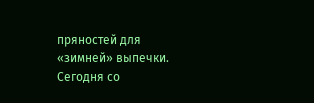пряностей для «зимней» выпечки.
Сегодня со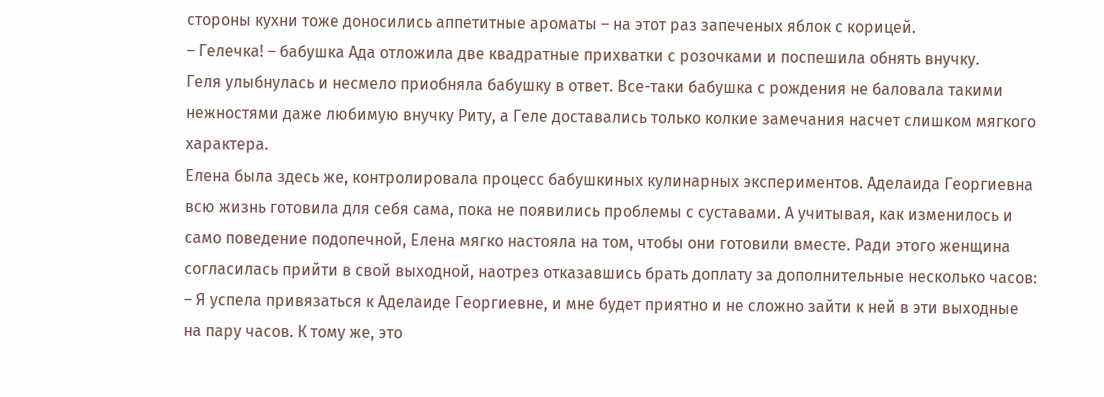стороны кухни тоже доносились аппетитные ароматы – на этот раз запеченых яблок с корицей.
– Гелечка! – бабушка Ада отложила две квадратные прихватки с розочками и поспешила обнять внучку.
Геля улыбнулась и несмело приобняла бабушку в ответ. Все-таки бабушка с рождения не баловала такими нежностями даже любимую внучку Риту, а Геле доставались только колкие замечания насчет слишком мягкого характера.
Елена была здесь же, контролировала процесс бабушкиных кулинарных экспериментов. Аделаида Георгиевна всю жизнь готовила для себя сама, пока не появились проблемы с суставами. А учитывая, как изменилось и само поведение подопечной, Елена мягко настояла на том, чтобы они готовили вместе. Ради этого женщина согласилась прийти в свой выходной, наотрез отказавшись брать доплату за дополнительные несколько часов:
– Я успела привязаться к Аделаиде Георгиевне, и мне будет приятно и не сложно зайти к ней в эти выходные на пару часов. К тому же, это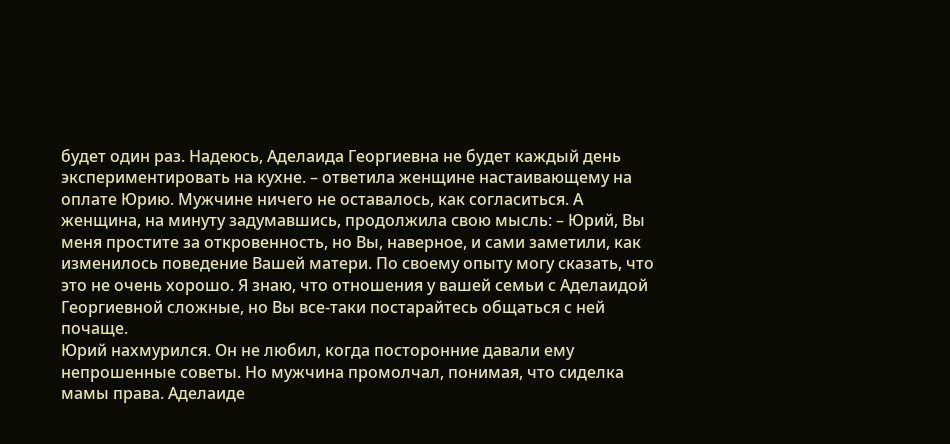будет один раз. Надеюсь, Аделаида Георгиевна не будет каждый день экспериментировать на кухне. – ответила женщине настаивающему на оплате Юрию. Мужчине ничего не оставалось, как согласиться. А женщина, на минуту задумавшись, продолжила свою мысль: – Юрий, Вы меня простите за откровенность, но Вы, наверное, и сами заметили, как изменилось поведение Вашей матери. По своему опыту могу сказать, что это не очень хорошо. Я знаю, что отношения у вашей семьи с Аделаидой Георгиевной сложные, но Вы все-таки постарайтесь общаться с ней почаще.
Юрий нахмурился. Он не любил, когда посторонние давали ему непрошенные советы. Но мужчина промолчал, понимая, что сиделка мамы права. Аделаиде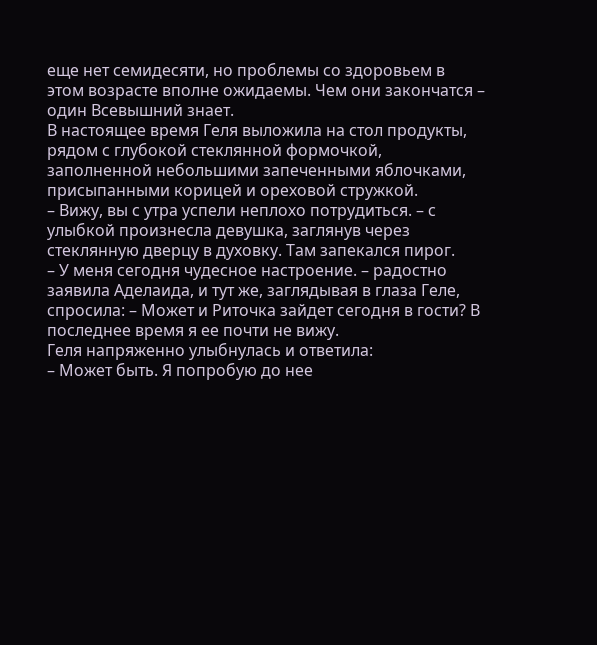еще нет семидесяти, но проблемы со здоровьем в этом возрасте вполне ожидаемы. Чем они закончатся – один Всевышний знает.
В настоящее время Геля выложила на стол продукты, рядом с глубокой стеклянной формочкой, заполненной небольшими запеченными яблочками, присыпанными корицей и ореховой стружкой.
– Вижу, вы с утра успели неплохо потрудиться. – с улыбкой произнесла девушка, заглянув через стеклянную дверцу в духовку. Там запекался пирог.
– У меня сегодня чудесное настроение. – радостно заявила Аделаида, и тут же, заглядывая в глаза Геле, спросила: – Может и Риточка зайдет сегодня в гости? В последнее время я ее почти не вижу.
Геля напряженно улыбнулась и ответила:
– Может быть. Я попробую до нее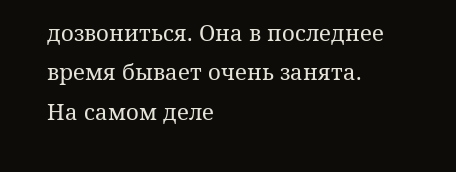дозвониться. Она в последнее время бывает очень занята.
На самом деле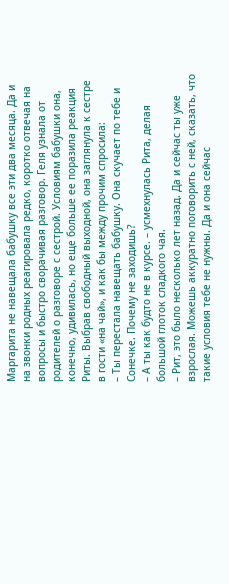Маргарита не навещала бабушку все эти два месяца. Да и на звонки родных реагировала редко, коротко отвечая на вопросы и быстро сворачивая разговор. Геля узнала от родителей о разговоре с сестрой. Условиям бабушки она, конечно, удивилась, но еще больше ее поразила реакция Риты. Выбрав свободный выходной, она заглянула к сестре в гости «на чай», и как бы между прочим спросила:
– Ты перестала навещать бабушку. Она скучает по тебе и Сонечке. Почему не заходишь?
– А ты как будто не в курсе. – усмехнулась Рита, делая большой глоток сладкого чая.
– Рит, это было несколько лет назад. Да и сейчас ты уже взрослая. Можешь аккуратно поговорить с ней, сказать, что такие условия тебе не нужны. Да и она сейчас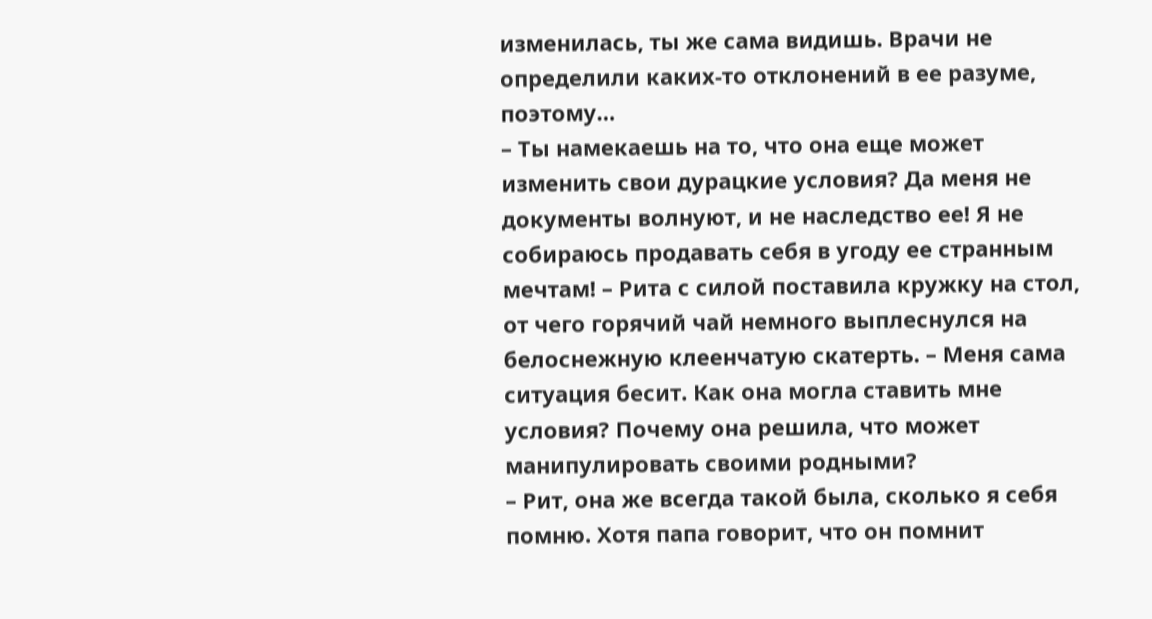изменилась, ты же сама видишь. Врачи не определили каких-то отклонений в ее разуме, поэтому…
– Ты намекаешь на то, что она еще может изменить свои дурацкие условия? Да меня не документы волнуют, и не наследство ее! Я не собираюсь продавать себя в угоду ее странным мечтам! – Рита с силой поставила кружку на стол, от чего горячий чай немного выплеснулся на белоснежную клеенчатую скатерть. – Меня сама ситуация бесит. Как она могла ставить мне условия? Почему она решила, что может манипулировать своими родными?
– Рит, она же всегда такой была, сколько я себя помню. Хотя папа говорит, что он помнит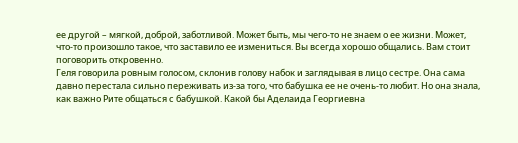ее другой – мягкой, доброй, заботливой. Может быть, мы чего-то не знаем о ее жизни. Может, что-то произошло такое, что заставило ее измениться. Вы всегда хорошо общались. Вам стоит поговорить откровенно.
Геля говорила ровным голосом, склонив голову набок и заглядывая в лицо сестре. Она сама давно перестала сильно переживать из-за того, что бабушка ее не очень-то любит. Но она знала, как важно Рите общаться с бабушкой. Какой бы Аделаида Георгиевна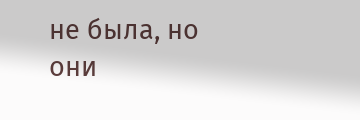не была, но они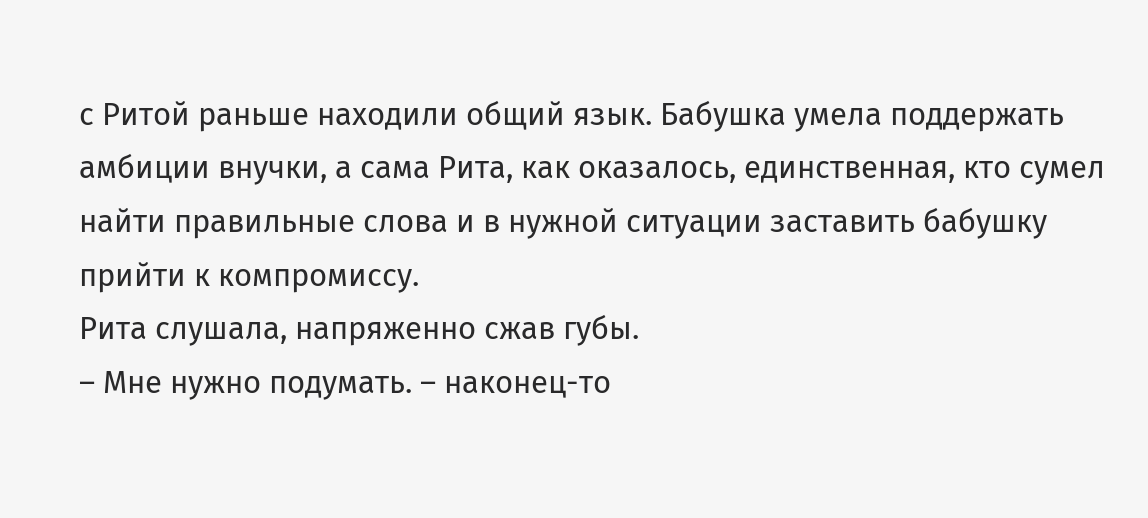с Ритой раньше находили общий язык. Бабушка умела поддержать амбиции внучки, а сама Рита, как оказалось, единственная, кто сумел найти правильные слова и в нужной ситуации заставить бабушку прийти к компромиссу.
Рита слушала, напряженно сжав губы.
– Мне нужно подумать. – наконец-то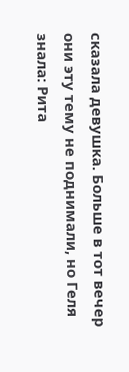сказала девушка. Больше в тот вечер они эту тему не поднимали, но Геля знала: Рита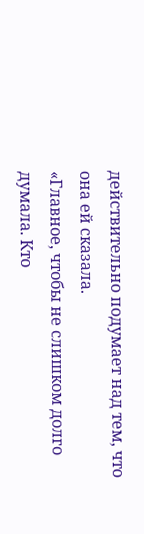действительно подумает над тем, что она ей сказала.
«Главное, чтобы не слишком долго думала. Кто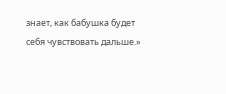знает, как бабушка будет себя чувствовать дальше.»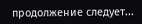продолжение следует...